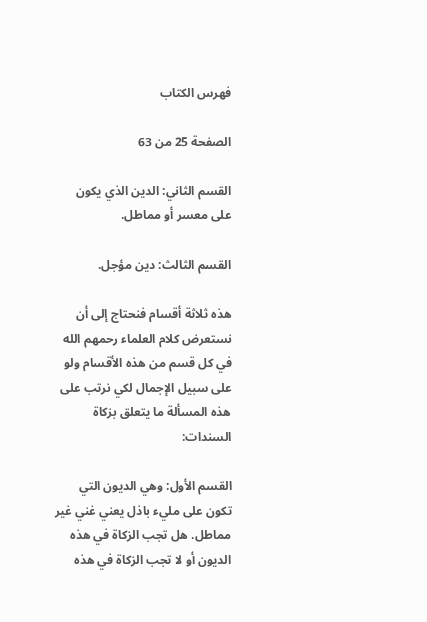فهرس الكتاب

الصفحة 25 من 63

القسم الثاني: الدين الذي يكون على معسر أو مماطل.

القسم الثالث: دين مؤجل.

هذه ثلاثة أقسام فنحتاج إلى أن نستعرض كلام العلماء رحمهم الله في كل قسم من هذه الأقسام ولو على سبيل الإجمال لكي نرتب على هذه المسألة ما يتعلق بزكاة السندات:

القسم الأول: وهي الديون التي تكون على مليء باذل يعني غني غير مماطل. هل تجب الزكاة في هذه الديون أو لا تجب الزكاة في هذه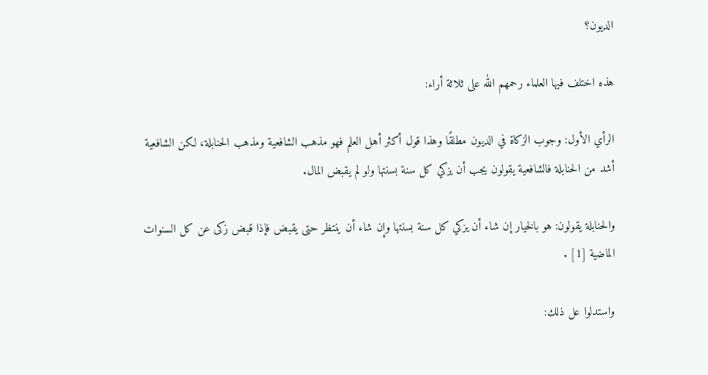الديون؟

هذه اختلف فيها العلماء رحمهم الله على ثلاثة أراء:

الرأي الأول: وجوب الزكاة في الديون مطلقًا وهذا قول أكثر أهل العلم فهو مذهب الشافعية ومذهب الحنابلة، لكن الشافعية أشد من الحنابلة فالشافعية يقولون يجب أن يزكي كل سنة بسنتها ولو لم يقبض المال.

والحنابلة يقولون: هو بالخيار إن شاء أن يزكي كل سنة بسنتها وإن شاء أن ينتظر حتى يقبض فإذا قبض زكى عن كل السنوات الماضية [1] .

واستدلوا عل ذلك: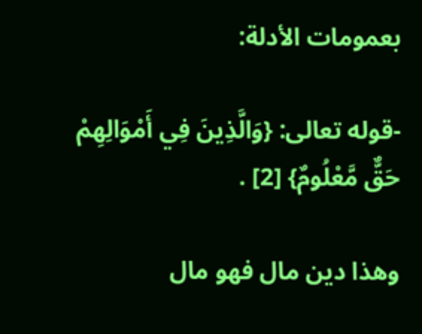بعمومات الأدلة:

-قوله تعالى: {وَالَّذِينَ فِي أَمْوَالِهِمْ حَقٌّ مَّعْلُومٌ} [2] .

وهذا دين مال فهو مال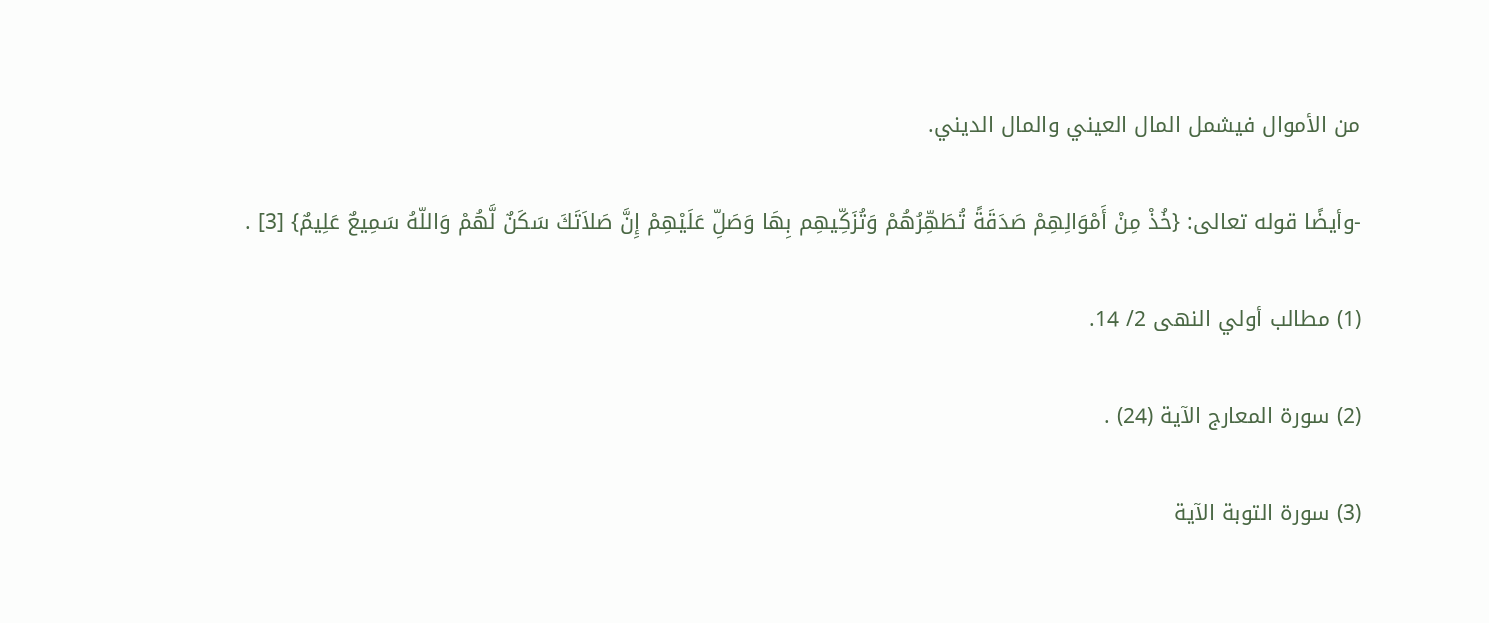من الأموال فيشمل المال العيني والمال الديني.

-وأيضًا قوله تعالى: {خُذْ مِنْ أَمْوَالِهِمْ صَدَقَةً تُطَهِّرُهُمْ وَتُزَكِّيهِم بِهَا وَصَلِّ عَلَيْهِمْ إِنَّ صَلاَتَكَ سَكَنٌ لَّهُمْ وَاللّهُ سَمِيعٌ عَلِيمٌ} [3] .

(1) مطالب أولي النهى 2/ 14.

(2) سورة المعارج الآية (24) .

(3) سورة التوبة الآية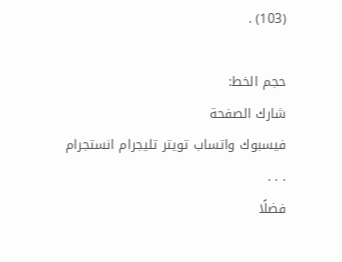(103) .

حجم الخط:
شارك الصفحة
فيسبوك واتساب تويتر تليجرام انستجرام
. . .
فضلًا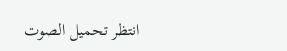انتظر تحميل الصوت